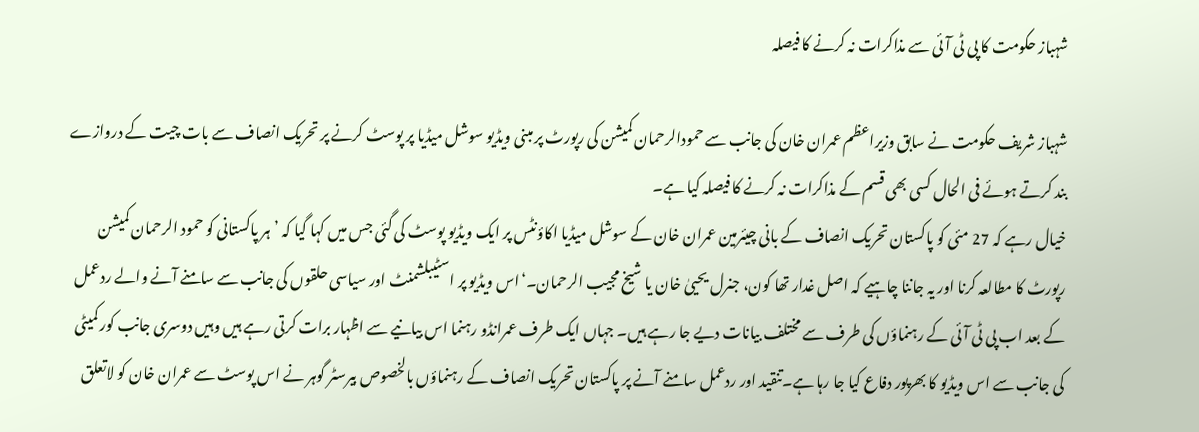شہباز حکومت کا پی ٹی آئی سے مذاکرات نہ کرنے کا فیصلہ

شہباز شریف حکومت نے سابق وزیراعظم عمران خان کی جانب سے حمودالرحمان کمیشن کی رپورٹ پر مبنی ویڈیو سوشل میڈیا پر پوسٹ کرنے پر تحریک انصاف سے بات چیت کے دروازے بند کرتے ہوئے فی الحال کسی بھی قسم کے مذاکرات نہ کرنے کا فیصلہ کیا ہے۔
خیال رہے کہ 27 مئی کو پاکستان تحریک انصاف کے بانی چیئرمین عمران خان کے سوشل میڈیا اکاؤنٹس پر ایک ویڈیو پوسٹ کی گئی جس میں کہا گیا کہ ’ہر پاکستانی کو حمود الرحمان کمیشن رپورٹ کا مطالعہ کرنا اور یہ جاننا چاہیے کہ اصل غدار تھا کون، جنرل یحییٰ خان یا شیخ مجیب الرحمان۔‘اس ویڈیو پر اسٹیبلشمنٹ اور سیاسی حلقوں کی جانب سے سامنے آنے والے ردعمل کے بعد اب پی ٹی آئی کے رہنماؤں کی طرف سے مختلف بیانات دیے جا رہے ہیں۔ جہاں ایک طرف عمرانڈو رہنما اس بیانیے سے اظہار برات کرتی رہے ہیں وہیں دوسری جانب کور کمیٹی کی جانب سے اس ویڈیو کا بھرپور دفاع کیا جا رہا ہے۔تنقید اور ردعمل سامنے آنے پر پاکستان تحریک انصاف کے رہنماؤں بالخصوص بیرسٹر گوہر نے اس پوسٹ سے عمران خان کو لاتعلق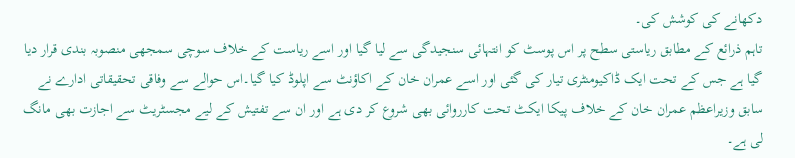دکھانے کی کوشش کی۔
تاہم ذرائع کے مطابق ریاستی سطح پر اس پوسٹ کو انتہائی سنجیدگی سے لیا گیا اور اسے ریاست کے خلاف سوچی سمجھی منصوبہ بندی قرار دیا گیا ہے جس کے تحت ایک ڈاکیومنٹری تیار کی گئی اور اسے عمران خان کے اکاؤنٹ سے اپلوڈ کیا گیا۔اس حوالے سے وفاقی تحقیقاتی ادارے نے سابق وزیراعظم عمران خان کے خلاف پیکا ایکٹ تحت کارروائی بھی شروع کر دی ہے اور ان سے تفتیش کے لیے مجسٹریٹ سے اجازت بھی مانگ لی ہے۔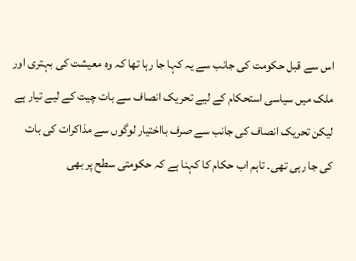اس سے قبل حکومت کی جانب سے یہ کہا جا رہا تھا کہ وہ معیشت کی بہتری اور ملک میں سیاسی استحکام کے لیے تحریک انصاف سے بات چیت کے لیے تیار ہے لیکن تحریک انصاف کی جانب سے صرف بااختیار لوگوں سے مذاکرات کی بات کی جا رہی تھی۔ تاہم اب حکام کا کہنا ہے کہ حکومتی سطح پر بھی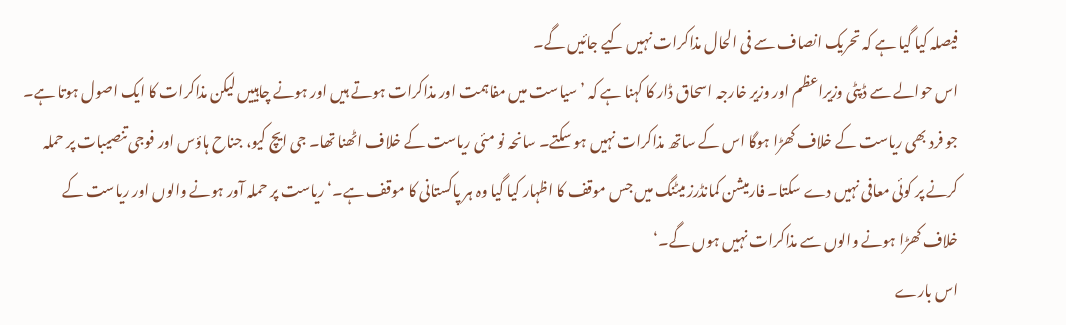فیصلہ کیا گیا ہے کہ تحریک انصاف سے فی الحال مذاکرات نہیں کیے جائیں گے۔
اس حوالے سے ڈپٹی وزیراعظم اور وزیر خارجہ اسحاق ڈار کا کہنا ہے کہ ’سیاست میں مفاہمت اور مذاکرات ہوتے ہیں اور ہونے چاہییں لیکن مذاکرات کا ایک اصول ہوتا ہے۔ جو فرد بھی ریاست کے خلاف کھڑا ہوگا اس کے ساتھ مذاکرات نہیں ہو سکتے۔ سانحہ نو مئی ریاست کے خلاف اٹھنا تھا۔ جی ایچ کیو، جناح ہاؤس اور فوجی تنصیبات پر حملہ کرنے پر کوئی معافی نہیں دے سکتا۔ فارمیشن کمانڈرز میٹنگ میں جس موقف کا اظہار کیا گیا وہ ہر پاکستانی کا موقف ہے۔‘ریاست پر حملہ آور ہونے والوں اور ریاست کے خلاف کھڑا ہونے والوں سے مذاکرات نہیں ہوں گے۔‘
اس بارے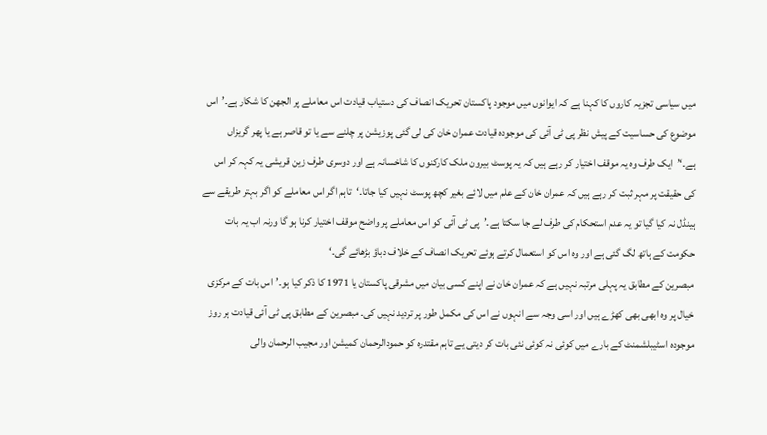میں سیاسی تجزیہ کاروں کا کہنا ہے کہ ایوانوں میں موجود پاکستان تحریک انصاف کی دستیاب قیادت اس معاملے پر الجھن کا شکار ہے۔’اس موضوع کی حساسیت کے پیش نظر پی ٹی آئی کی موجودہ قیادت عمران خان کی لی گئی پوزیشن پر چلنے سے یا تو قاصر ہے یا پھر گریزاں ہے۔‘’ایک طرف وہ یہ موقف اختیار کر رہے ہیں کہ یہ پوسٹ بیرون ملک کارکنوں کا شاخسانہ ہے اور دوسری طرف زین قریشی یہ کہہ کر اس کی حقیقت پر مہر ثبت کر رہے ہیں کہ عمران خان کے علم میں لائے بغیر کچھ پوسٹ نہیں کیا جاتا۔‘تاہم اگر اس معاملے کو اگر بہتر طریقے سے ہینڈل نہ کیا گیا تو یہ عدم استحکام کی طرف لے جا سکتا ہے۔’پی ٹی آئی کو اس معاملے پر واضح موقف اختیار کرنا ہو گا ورنہ اب یہ بات حکومت کے ہاتھ لگ گئی ہے اور وہ اس کو استعمال کرتے ہوئے تحریک انصاف کے خلاف دباؤ بڑھائے گی۔‘
مبصرین کے مطابق یہ پہلی مرتبہ نہیں ہے کہ عمران خان نے اپنے کسی بیان میں مشرقی پاکستان یا 1971 کا ذکر کیا ہو۔’اس بات کے مرکزی خیال پر وہ ابھی بھی کھڑے ہیں اور اسی وجہ سے انہوں نے اس کی مکمل طور پر تردید نہیں کی۔ مبصرین کے مطابق پی ٹی آئی قیادت ہر روز موجودہ اسٹیبلشمنٹ کے بارے میں کوئی نہ کوئی نئی بات کر دیتی یے تاہم مقتدرہ کو حمودالرحمان کمیشن اور مجیب الرحمان والی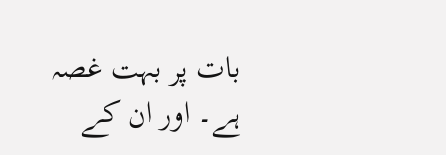بات پر بہت غصہ ہے۔ اور ان کے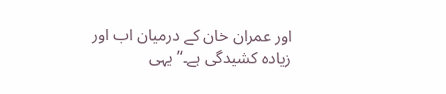اور عمران خان کے درمیان اب اور زیادہ کشیدگی ہے۔‘’یہی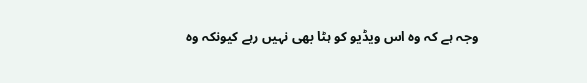وجہ ہے کہ وہ اس ویڈیو کو ہٹا بھی نہیں رہے کیونکہ وہ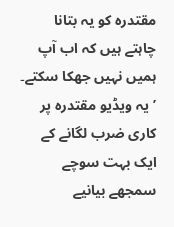مقتدرہ کو یہ بتانا چاہتے ہیں کہ اب آپ ہمیں نہیں جھکا سکتے۔ ’یہ ویڈیو مقتدرہ پر کاری ضرب لگانے کے ایک بہت سوچے سمجھے بیانیے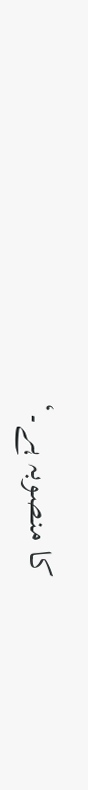کا منصوبہ ہے۔‘